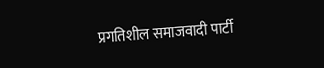प्रगतिशील समाजवादी पार्टी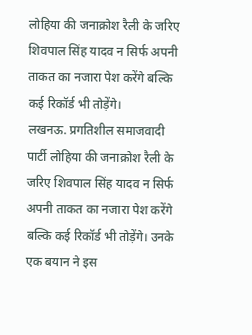लोहिया की जनाक्रोश रैली के जरिए शिवपाल सिंह यादव न सिर्फ अपनी ताकत का नजारा पेश करेंगे बल्कि कई रिकॉर्ड भी तोड़ेंगे।
लखनऊ. प्रगतिशील समाजवादी पार्टी लोहिया की जनाक्रोश रैली के जरिए शिवपाल सिंह यादव न सिर्फ अपनी ताकत का नजारा पेश करेंगे बल्कि कई रिकॉर्ड भी तोड़ेंगे। उनके एक बयान ने इस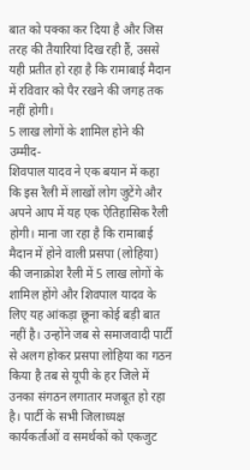बात को पक्का कर दिया है और जिस तरह की तैयारियां दिख रही हैं, उससे यही प्रतीत हो रहा है कि रामाबाई मैदान में रविवार को पैर रखने की जगह तक नहीं होगी।
5 लाख लोगों के शामिल होने की उम्मीद-
शिवपाल यादव ने एक बयान में कहा कि इस रैली में लाखों लोग जुटेंगे और अपने आप में यह एक ऐतिहासिक रैली होगी। माना जा रहा है कि रामाबाई मैदान में होने वाली प्रसपा (लोहिया) की जनाक्रोश रैली में 5 लाख लोगों के शामिल होंगे और शिवपाल यादव के लिए यह आंकड़ा छूना कोई बड़ी बात नहीं है। उन्होंने जब से समाजवादी पार्टी से अलग होकर प्रसपा लोहिया का गठन किया है तब से यूपी के हर जिले में उनका संगठन लगातार मजबूत हो रहा है। पार्टी के सभी जिलाध्यक्ष कार्यकर्ताओं व समर्थकों को एकजुट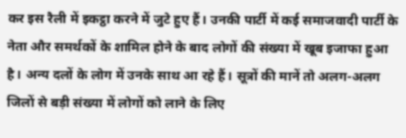कर इस रैली में इकट्ठा करने में जुटे हुए हैं। उनकी पार्टी में कई समाजवादी पार्टी के नेता और समर्थकों के शामिल होने के बाद लोगों की संख्या में खूब इजाफा हुआ है। अन्य दलों के लोग में उनके साथ आ रहे हैं। सूत्रों की मानें तो अलग-अलग जिलों से बड़ी संख्या में लोगों को लाने के लिए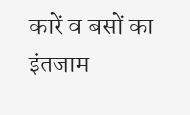कारें व बसों का इंतजाम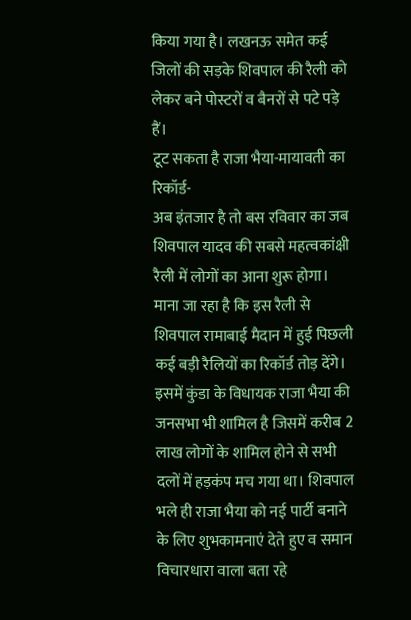किया गया है। लखनऊ समेत कई जिलों की सड़के शिवपाल की रैली को लेकर बने पोस्टरों व बैनरों से पटे पड़े हैं।
टूट सकता है राजा भैया-मायावती का रिकॉर्ड-
अब इंतजार है तो बस रविवार का जब शिवपाल यादव की सबसे महत्वकांक्षी रैली में लोगों का आना शुरू होगा। माना जा रहा है कि इस रैली से शिवपाल रामाबाई मैदान में हुई पिछली कई बड़ी रैलियों का रिकॉर्ड तोड़ देंगे। इसमें कुंडा के विधायक राजा भैया की जनसभा भी शामिल है जिसमें करीब 2 लाख लोगों के शामिल होने से सभी दलों में हड़कंप मच गया था। शिवपाल भले ही राजा भैया को नई पार्टी बनाने के लिए शुभकामनाएं देते हुए व समान विचारधारा वाला बता रहे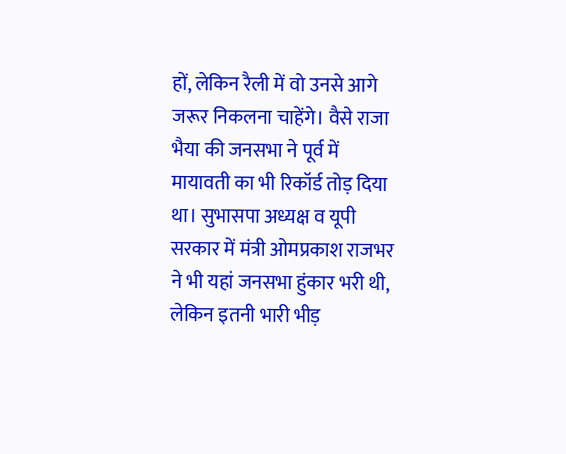हों, लेकिन रैली में वो उनसे आगे जरूर निकलना चाहेंगे। वैसे राजा भैया की जनसभा ने पूर्व में मायावती का भी रिकॉर्ड तोड़ दिया था। सुभासपा अध्यक्ष व यूपी सरकार में मंत्री ओमप्रकाश राजभर ने भी यहां जनसभा हुंकार भरी थी, लेकिन इतनी भारी भीड़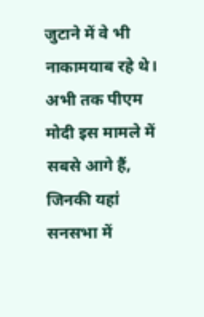जुटाने में वे भी नाकामयाब रहे थे। अभी तक पीएम मोदी इस मामले में सबसे आगे हैं, जिनकी यहां सनसभा में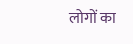लोगों का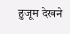हुजूम देखने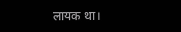लायक था।